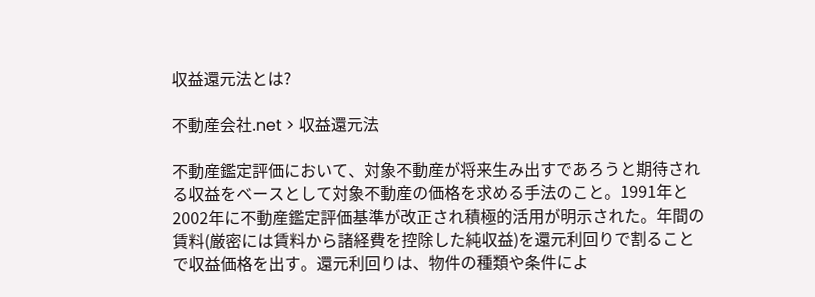収益還元法とは?

不動産会社.net > 収益還元法

不動産鑑定評価において、対象不動産が将来生み出すであろうと期待される収益をベースとして対象不動産の価格を求める手法のこと。1991年と2002年に不動産鑑定評価基準が改正され積極的活用が明示された。年間の賃料(厳密には賃料から諸経費を控除した純収益)を還元利回りで割ることで収益価格を出す。還元利回りは、物件の種類や条件によ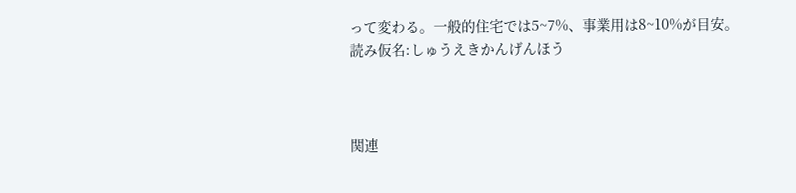って変わる。一般的住宅では5~7%、事業用は8~10%が目安。
読み仮名:しゅうえきかんげんほう



関連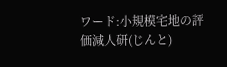ワード:小規模宅地の評価減人研(じんと)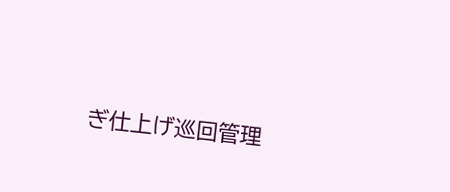ぎ仕上げ巡回管理